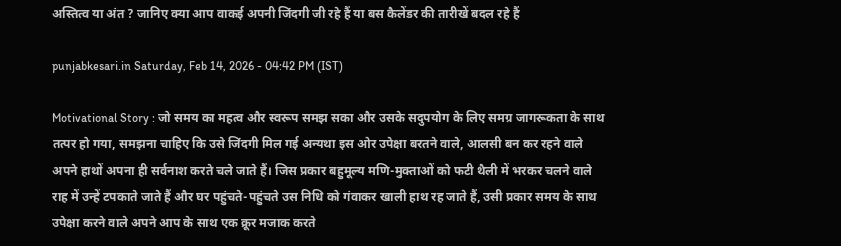अस्तित्व या अंत ? जानिए क्या आप वाकई अपनी जिंदगी जी रहे हैं या बस कैलेंडर की तारीखें बदल रहे हैं

punjabkesari.in Saturday, Feb 14, 2026 - 04:42 PM (IST)

Motivational Story : जो समय का महत्व और स्वरूप समझ सका और उसके सदुपयोग के लिए समग्र जागरूकता के साथ तत्पर हो गया, समझना चाहिए कि उसे जिंदगी मिल गई अन्यथा इस ओर उपेक्षा बरतने वाले, आलसी बन कर रहने वाले अपने हाथों अपना ही सर्वनाश करते चले जाते हैं। जिस प्रकार बहुमूल्य मणि-मुक्ताओं को फटी थैली में भरकर चलने वाले राह में उन्हें टपकाते जाते हैं और घर पहुंचते-पहुंचते उस निधि को गंवाकर खाली हाथ रह जाते हैं, उसी प्रकार समय के साथ उपेक्षा करने वाले अपने आप के साथ एक क्रूर मजाक करते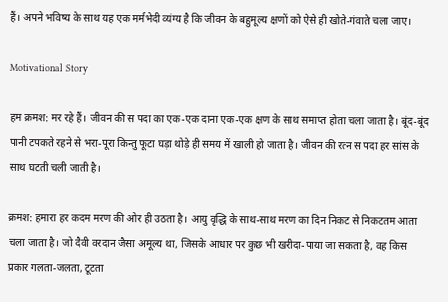हैं। अपने भविष्य के साथ यह एक मर्मभेदी व्यंग्य है कि जीवन के बहुमूल्य क्षणों को ऐसे ही खोते-गंवाते चला जाए।

Motivational Story

हम क्रमश: मर रहे हैं। जीवन की स पदा का एक-एक दाना एक-एक क्षण के साथ समाप्त होता चला जाता है। बूंद-बूंद पानी टपकते रहने से भरा-पूरा किन्तु फूटा घड़ा थोड़े ही समय में खाली हो जाता है। जीवन की रत्न स पदा हर सांस के साथ घटती चली जाती है।

क्रमश: हमारा हर कदम मरण की ओर ही उठता है। आयु वृद्धि के साथ-साथ मरण का दिन निकट से निकटतम आता चला जाता है। जो दैवी वरदान जैसा अमूल्य था, जिसके आधार पर कुछ भी खरीदा-पाया जा सकता है, वह किस प्रकार गलता-जलता, टूटता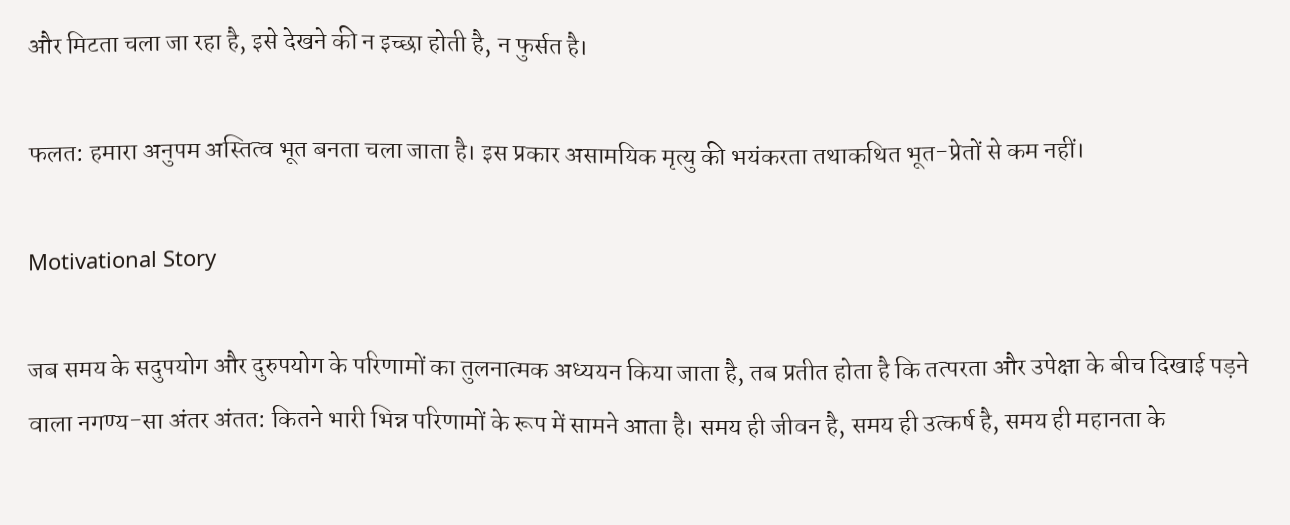और मिटता चला जा रहा है, इसे देखने की न इच्छा होती है, न फुर्सत है।

फलत: हमारा अनुपम अस्तित्व भूत बनता चला जाता है। इस प्रकार असामयिक मृत्यु की भयंकरता तथाकथित भूत-प्रेतों से कम नहीं।

Motivational Story

जब समय के सदुपयोग और दुरुपयोग के परिणामों का तुलनात्मक अध्ययन किया जाता है, तब प्रतीत होता है कि तत्परता और उपेक्षा के बीच दिखाई पड़ने वाला नगण्य-सा अंतर अंतत: कितने भारी भिन्न परिणामों के रूप में सामने आता है। समय ही जीवन है, समय ही उत्कर्ष है, समय ही महानता के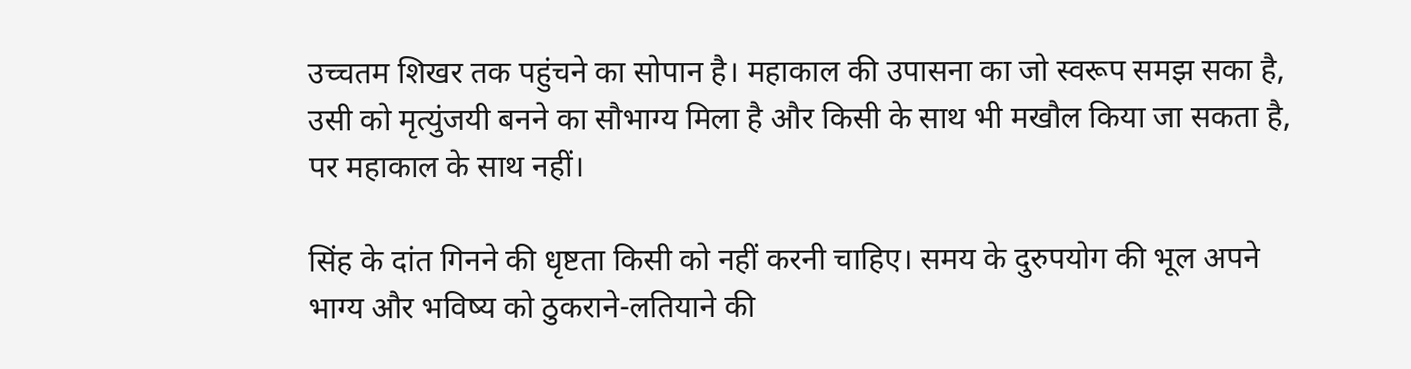उच्चतम शिखर तक पहुंचने का सोपान है। महाकाल की उपासना का जो स्वरूप समझ सका है, उसी को मृत्युंजयी बनने का सौभाग्य मिला है और किसी के साथ भी मखौल किया जा सकता है, पर महाकाल के साथ नहीं।

सिंह के दांत गिनने की धृष्टता किसी को नहीं करनी चाहिए। समय के दुरुपयोग की भूल अपने भाग्य और भविष्य को ठुकराने-लतियाने की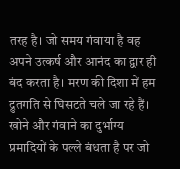तरह है। जो समय गंवाया है वह अपने उत्कर्ष और आनंद का द्वार ही बंद करता है। मरण की दिशा में हम द्रुतगति से घिसटते चले जा रहे हैं। खोने और गंवाने का दुर्भाग्य प्रमादियों के पल्ले बंधता है पर जो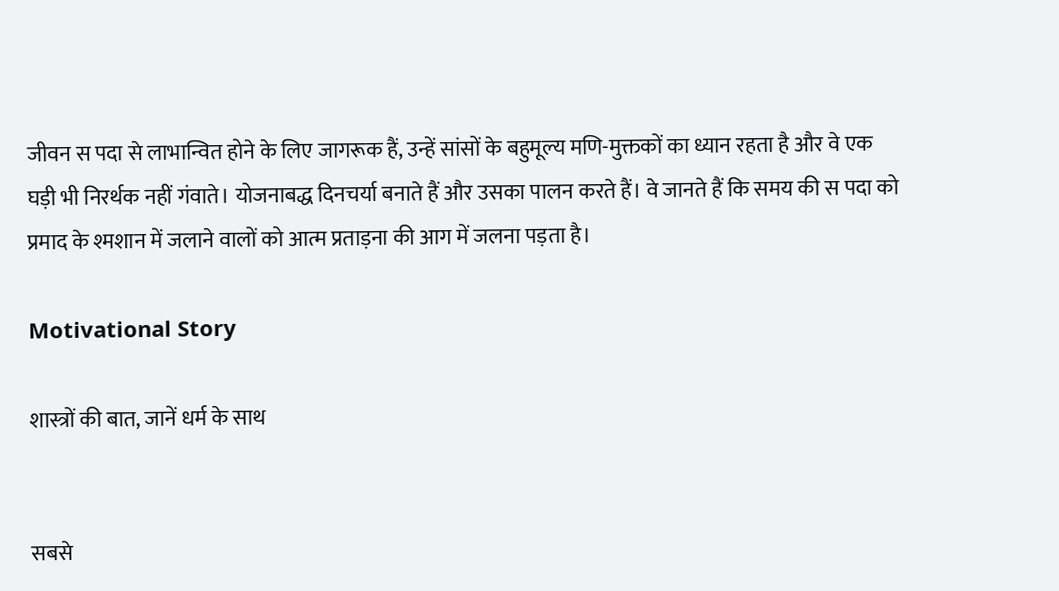जीवन स पदा से लाभान्वित होने के लिए जागरूक हैं, उन्हें सांसों के बहुमूल्य मणि-मुक्तकों का ध्यान रहता है और वे एक घड़ी भी निरर्थक नहीं गंवाते। योजनाबद्ध दिनचर्या बनाते हैं और उसका पालन करते हैं। वे जानते हैं कि समय की स पदा को प्रमाद के श्मशान में जलाने वालों को आत्म प्रताड़ना की आग में जलना पड़ता है।

Motivational Story

शास्त्रों की बात, जानें धर्म के साथ


सबसे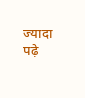ज्यादा पढ़े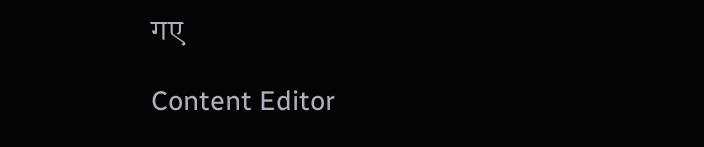गए

Content Editor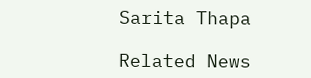Sarita Thapa

Related News